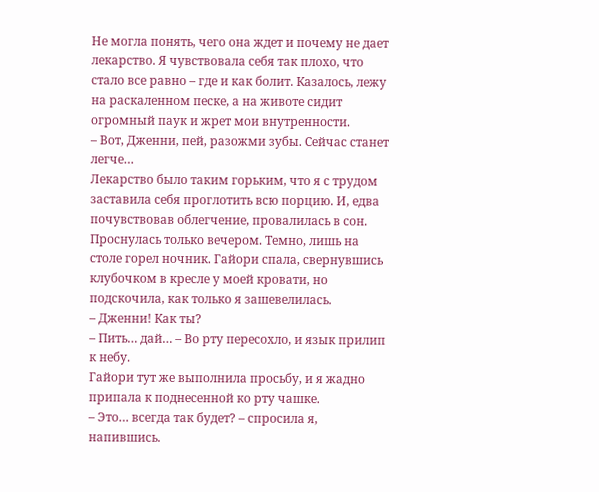Не могла понять, чего она ждет и почему не дает лекарство. Я чувствовала себя так плохо, что стало все равно – где и как болит. Казалось, лежу на раскаленном песке, а на животе сидит огромный паук и жрет мои внутренности.
– Вот, Дженни, пей, разожми зубы. Сейчас станет легче…
Лекарство было таким горьким, что я с трудом заставила себя проглотить всю порцию. И, едва почувствовав облегчение, провалилась в сон.
Проснулась только вечером. Темно, лишь на столе горел ночник. Гайори спала, свернувшись клубочком в кресле у моей кровати, но подскочила, как только я зашевелилась.
– Дженни! Как ты?
– Пить… дай… – Во рту пересохло, и язык прилип к небу.
Гайори тут же выполнила просьбу, и я жадно припала к поднесенной ко рту чашке.
– Это… всегда так будет? – спросила я, напившись.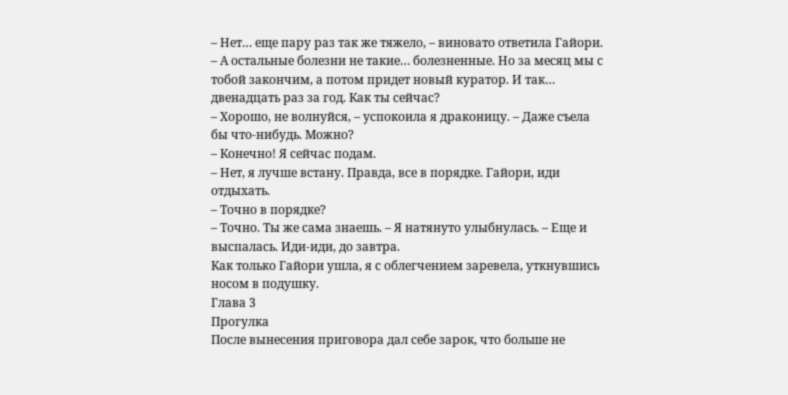– Нет… еще пару раз так же тяжело, – виновато ответила Гайори. – А остальные болезни не такие… болезненные. Но за месяц мы с тобой закончим, а потом придет новый куратор. И так… двенадцать раз за год. Как ты сейчас?
– Хорошо, не волнуйся, – успокоила я драконицу. – Даже съела бы что-нибудь. Можно?
– Конечно! Я сейчас подам.
– Нет, я лучше встану. Правда, все в порядке. Гайори, иди отдыхать.
– Точно в порядке?
– Точно. Ты же сама знаешь. – Я натянуто улыбнулась. – Еще и выспалась. Иди-иди, до завтра.
Как только Гайори ушла, я с облегчением заревела, уткнувшись носом в подушку.
Глава 3
Прогулка
После вынесения приговора дал себе зарок, что больше не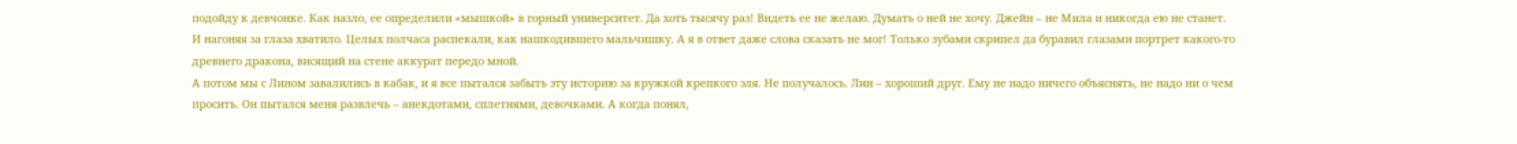подойду к девчонке. Как назло, ее определили «мышкой» в горный университет. Да хоть тысячу раз! Видеть ее не желаю. Думать о ней не хочу. Джейн – не Мила и никогда ею не станет.
И нагоняя за глаза хватило. Целых полчаса распекали, как нашкодившего мальчишку. А я в ответ даже слова сказать не мог! Только зубами скрипел да буравил глазами портрет какого-то древнего дракона, висящий на стене аккурат передо мной.
А потом мы с Лином завалились в кабак, и я все пытался забыть эту историю за кружкой крепкого эля. Не получалось. Лин – хороший друг. Ему не надо ничего объяснять, не надо ни о чем просить. Он пытался меня развлечь – анекдотами, сплетнями, девочками. А когда понял,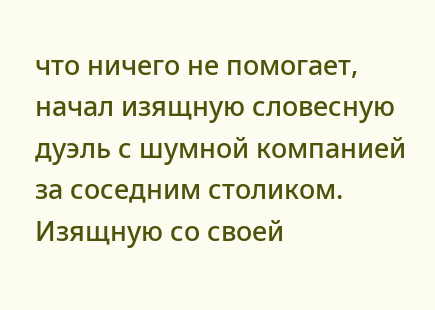что ничего не помогает, начал изящную словесную дуэль с шумной компанией за соседним столиком. Изящную со своей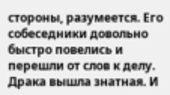стороны, разумеется. Его собеседники довольно быстро повелись и перешли от слов к делу.
Драка вышла знатная. И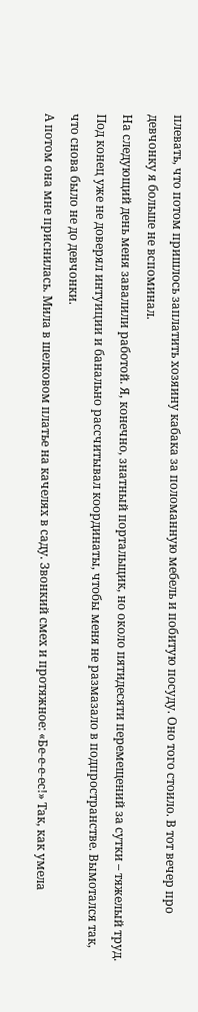плевать, что потом пришлось заплатить хозяину кабака за поломанную мебель и побитую посуду. Оно того стоило. В тот вечер про девчонку я больше не вспоминал.
На следующий день меня завалили работой. Я, конечно, знатный портальщик, но около пятидесяти перемещений за сутки – тяжелый труд. Под конец уже не доверял интуиции и банально рассчитывал координаты, чтобы меня не размазало в подпространстве. Вымотался так, что снова было не до девчонки.
А потом она мне приснилась. Мила в шелковом платье на качелях в саду. Звонкий смех и протяжное: «Бе-е-е-ес!» Так, как умела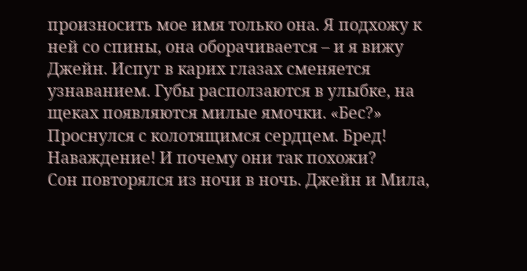произносить мое имя только она. Я подхожу к ней со спины, она оборачивается – и я вижу Джейн. Испуг в карих глазах сменяется узнаванием. Губы расползаются в улыбке, на щеках появляются милые ямочки. «Бес?» Проснулся с колотящимся сердцем. Бред! Наваждение! И почему они так похожи?
Сон повторялся из ночи в ночь. Джейн и Мила,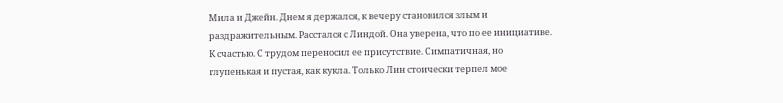Мила и Джейн. Днем я держался, к вечеру становился злым и раздражительным. Расстался с Линдой. Она уверена, что по ее инициативе. К счастью. С трудом переносил ее присутствие. Симпатичная, но глупенькая и пустая, как кукла. Только Лин стоически терпел мое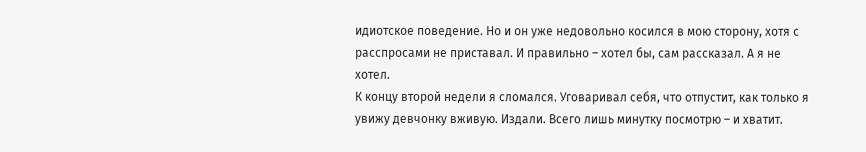идиотское поведение. Но и он уже недовольно косился в мою сторону, хотя с расспросами не приставал. И правильно – хотел бы, сам рассказал. А я не хотел.
К концу второй недели я сломался. Уговаривал себя, что отпустит, как только я увижу девчонку вживую. Издали. Всего лишь минутку посмотрю – и хватит.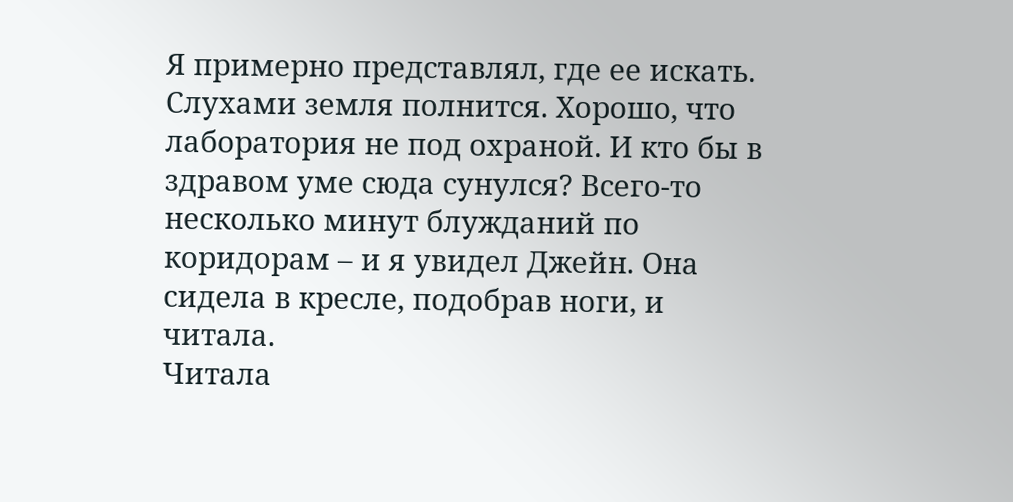Я примерно представлял, где ее искать. Слухами земля полнится. Хорошо, что лаборатория не под охраной. И кто бы в здравом уме сюда сунулся? Всего-то несколько минут блужданий по коридорам – и я увидел Джейн. Она сидела в кресле, подобрав ноги, и читала.
Читала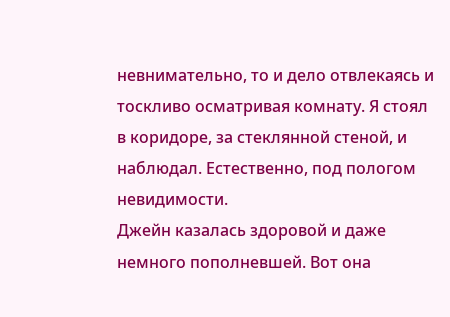невнимательно, то и дело отвлекаясь и тоскливо осматривая комнату. Я стоял в коридоре, за стеклянной стеной, и наблюдал. Естественно, под пологом невидимости.
Джейн казалась здоровой и даже немного пополневшей. Вот она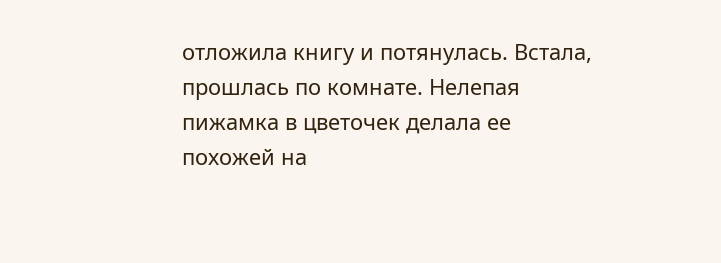отложила книгу и потянулась. Встала, прошлась по комнате. Нелепая пижамка в цветочек делала ее похожей на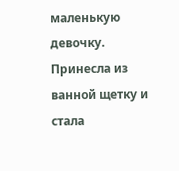маленькую девочку. Принесла из ванной щетку и стала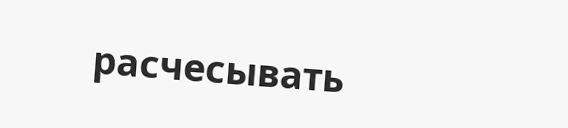расчесывать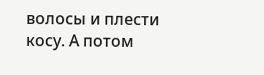волосы и плести косу. А потом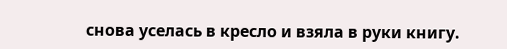снова уселась в кресло и взяла в руки книгу.